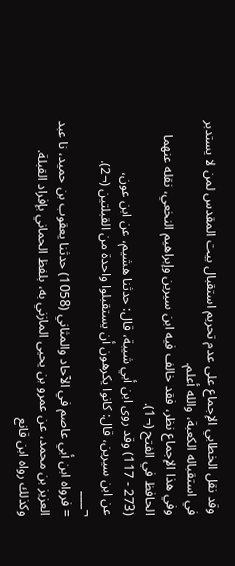وقد نقل الخطابي الإجماع على عدم تحريم استقبال بيت المقدس لمن لا يستدبر في استقباله الكعبة، والله أعلم.
وفي هذا الإجماع نظر، فقد خالف فيه ابن سيرين وإبراهيم النخعي، نقله عنهما الحافظ في الفتح (¬1).
(273 - 117) وقد روى ابن أبي شيبة، قال: حدثنا هشيم، عن ابن عون،
عن ابن سيرين، قال: كانوا يكرهون أن يستقبلوا واحدة من القبلتين (¬2).
¬___
= فرواه ابن أبي عاصم في الآحاد والمثاني (1058) حدثنا يعقوب بن حميد، نا عبد العزيز بن محمد، عن عمرو بن يحيى المازني به، بلفظ الحماني بإفراد القبلة.
وكذلك رواه ابن قانع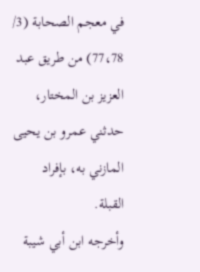في معجم الصحابة (3/ 77،78) من طريق عبد العزيز بن المختار، حدثني عمرو بن يحيى المازني به، بإفراد القبلة.
وأخرجه ابن أبي شيبة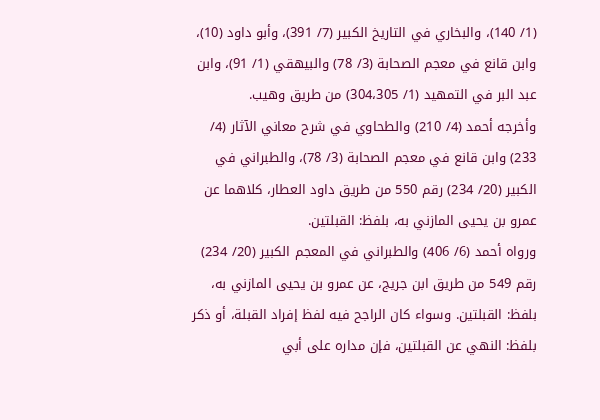(1/ 140)، والبخاري في التاريخ الكبير (7/ 391)، وأبو داود (10)، وابن قانع في معجم الصحابة (3/ 78) والبيهقي (1/ 91)، وابن عبد البر في التمهيد (1/ 304،305) من طريق وهيب.
وأخرجه أحمد (4/ 210) والطحاوي في شرح معاني الآثار (4/ 233) وابن قانع في معجم الصحابة (3/ 78)، والطبراني في الكبير (20/ 234) رقم 550 من طريق داود العطار، كلاهما عن عمرو بن يحيى المازني به، بلفظ: القبلتين.
ورواه أحمد (6/ 406) والطبراني في المعجم الكبير (20/ 234) رقم 549 من طريق ابن جريج، عن عمرو بن يحيى المازني به، بلفظ: القبلتين. وسواء كان الراجح فيه لفظ إفراد القبلة، أو ذكر بلفظ: النهي عن القبلتين، فإن مداره على أبي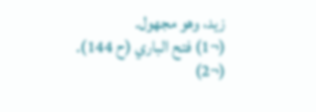زيد، وهو مجهول.
(¬1) فتح الباري (ح 144).
(¬2)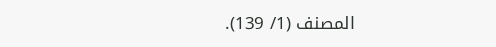المصنف (1/ 139).